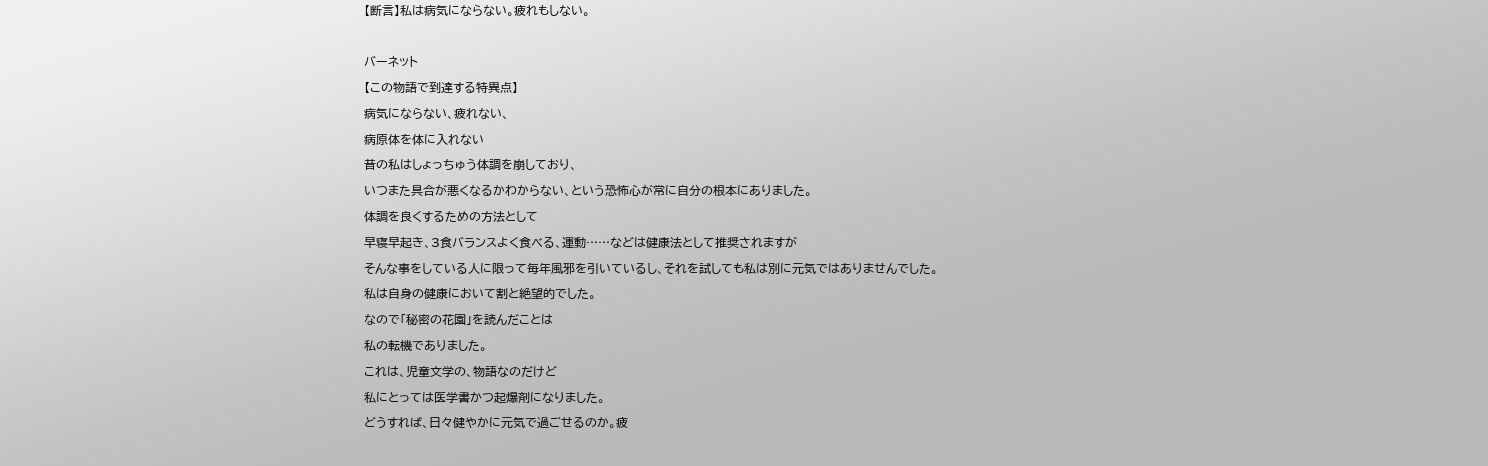【断言】私は病気にならない。疲れもしない。

バーネット
【この物語で到達する特異点】
病気にならない、疲れない、
病原体を体に入れない
昔の私はしょっちゅう体調を崩しており、
いつまた具合が悪くなるかわからない、という恐怖心が常に自分の根本にありました。
体調を良くするための方法として
早寝早起き、3食バランスよく食べる、運動……などは健康法として推奨されますが
そんな事をしている人に限って毎年風邪を引いているし、それを試しても私は別に元気ではありませんでした。
私は自身の健康において割と絶望的でした。
なので「秘密の花園」を読んだことは
私の転機でありました。
これは、児童文学の、物語なのだけど
私にとっては医学書かつ起爆剤になりました。
どうすれば、日々健やかに元気で過ごせるのか。疲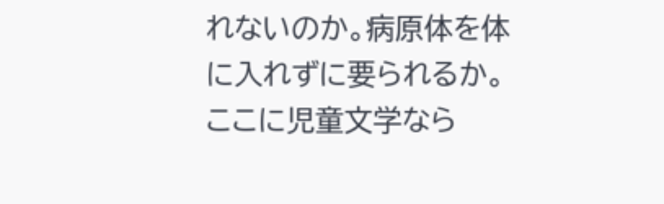れないのか。病原体を体に入れずに要られるか。
ここに児童文学なら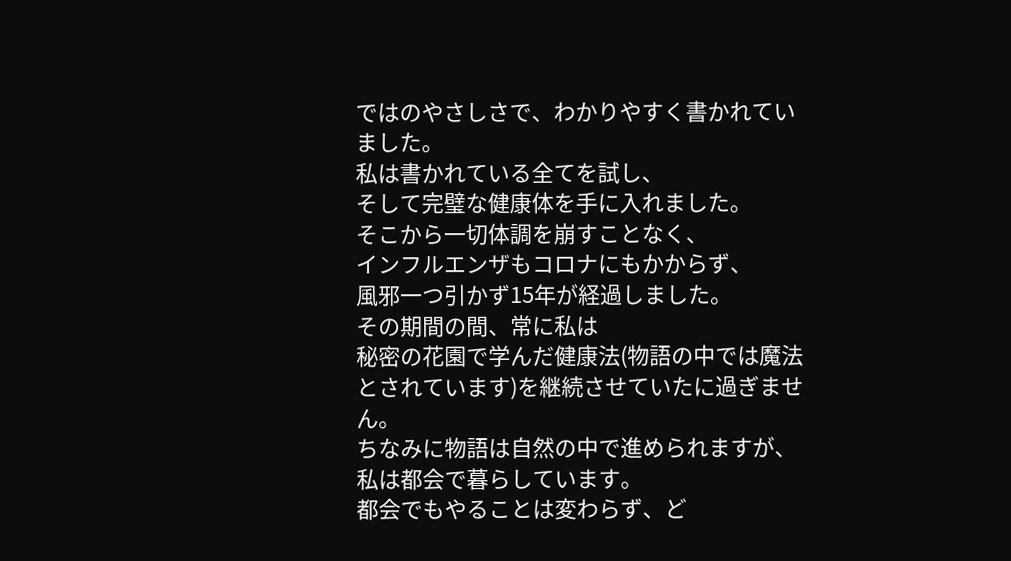ではのやさしさで、わかりやすく書かれていました。
私は書かれている全てを試し、
そして完璧な健康体を手に入れました。
そこから一切体調を崩すことなく、
インフルエンザもコロナにもかからず、
風邪一つ引かず15年が経過しました。
その期間の間、常に私は
秘密の花園で学んだ健康法(物語の中では魔法とされています)を継続させていたに過ぎません。
ちなみに物語は自然の中で進められますが、
私は都会で暮らしています。
都会でもやることは変わらず、ど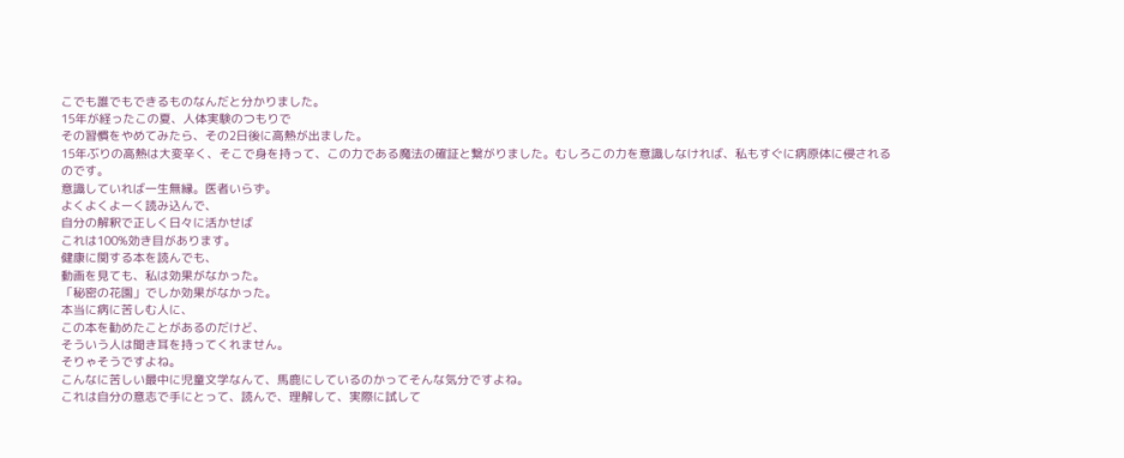こでも誰でもできるものなんだと分かりました。
15年が経ったこの夏、人体実験のつもりで
その習慣をやめてみたら、その2日後に高熱が出ました。
15年ぶりの高熱は大変辛く、そこで身を持って、この力である魔法の確証と繋がりました。むしろこの力を意識しなければ、私もすぐに病原体に侵されるのです。
意識していれば一生無縁。医者いらず。
よくよくよーく読み込んで、
自分の解釈で正しく日々に活かせば
これは100%効き目があります。
健康に関する本を読んでも、
動画を見ても、私は効果がなかった。
「秘密の花園」でしか効果がなかった。
本当に病に苦しむ人に、
この本を勧めたことがあるのだけど、
そういう人は聞き耳を持ってくれません。
そりゃそうですよね。
こんなに苦しい最中に児童文学なんて、馬鹿にしているのかってそんな気分ですよね。
これは自分の意志で手にとって、読んで、理解して、実際に試して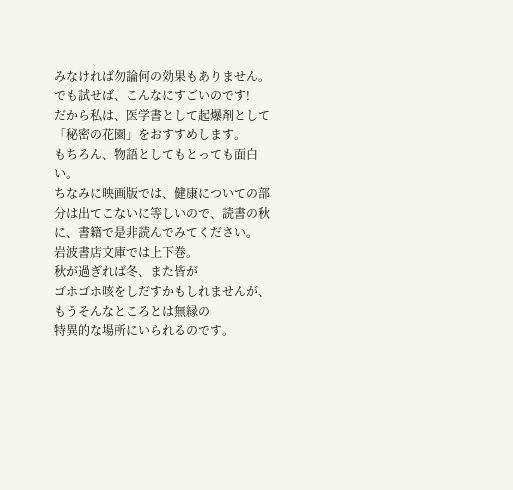みなければ勿論何の効果もありません。でも試せば、こんなにすごいのです!
だから私は、医学書として起爆剤として「秘密の花園」をおすすめします。
もちろん、物語としてもとっても面白い。
ちなみに映画版では、健康についての部分は出てこないに等しいので、読書の秋に、書籍で是非読んでみてください。
岩波書店文庫では上下巻。
秋が過ぎれば冬、また皆が
ゴホゴホ咳をしだすかもしれませんが、
もうそんなところとは無縁の
特異的な場所にいられるのです。